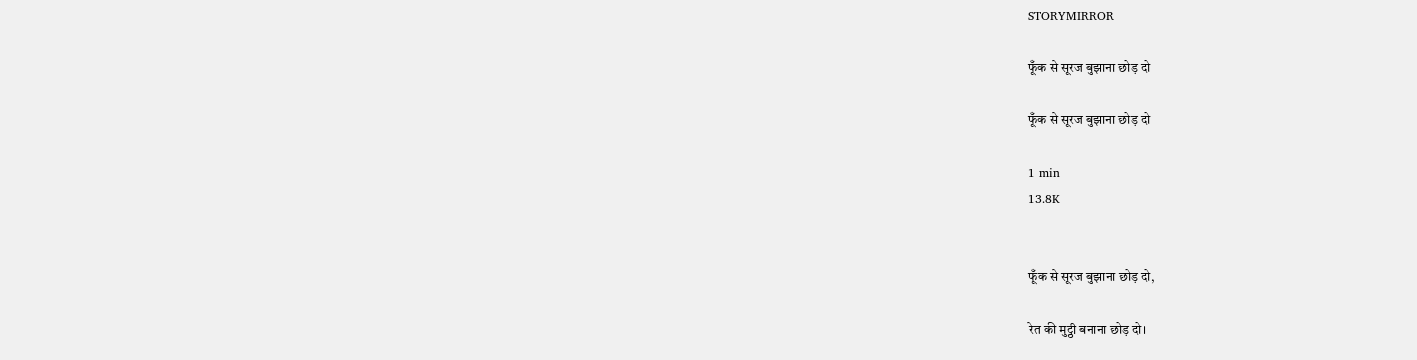STORYMIRROR

फूँक से सूरज बुझाना छोड़ दो

फूँक से सूरज बुझाना छोड़ दो

1 min
13.8K


फूँक से सूरज बुझाना छोड़ दो,

रेत की मुट्ठी बनाना छोड़ दो।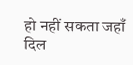हो नहीं सकता जहाँ दिल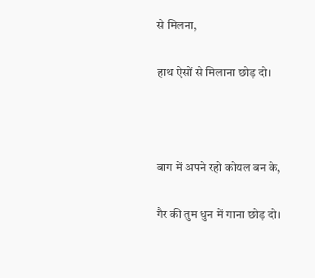से मिलना,

हाथ ऐसों से मिलाना छोड़ दो।



बाग में अपने रहो कोयल बन के,

गैर की तुम धुन में गाना छोड़ दो।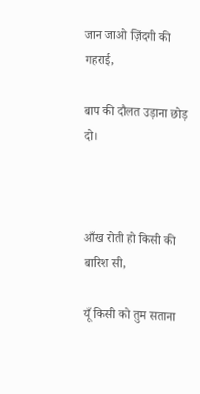जान जाओ ज़िंदगी की गहराई,

बाप की दौलत उड़ाना छोड़ दो।



आँख रोती हो किसी की बारिश सी,

यूँ किसी को तुम सताना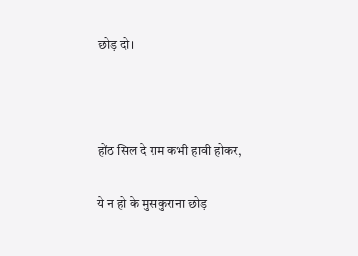छोड़ दो।



होंठ सिल दे ग़म कभी हावी होकर,

ये न हो के मुसकुराना छोड़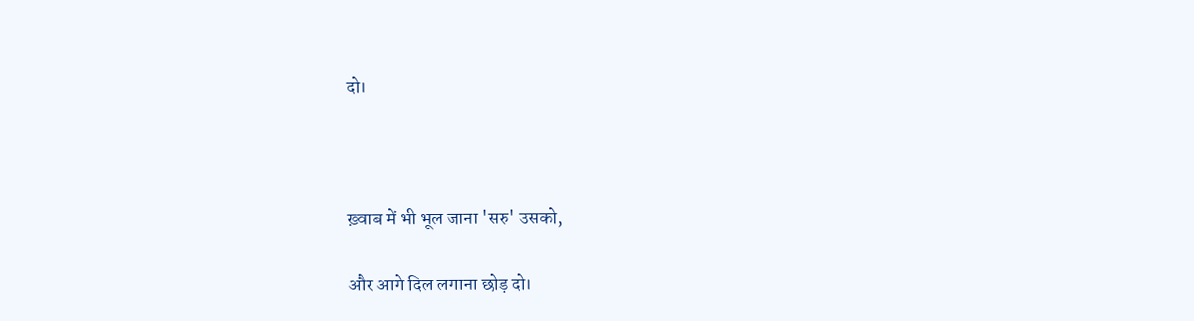दो।



ख़्वाब में भी भूल जाना 'सरु' उसको,

और आगे दिल लगाना छोड़ दो।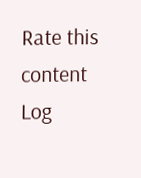Rate this content
Log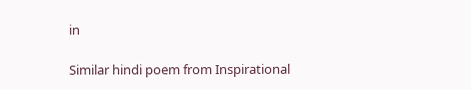in

Similar hindi poem from Inspirational